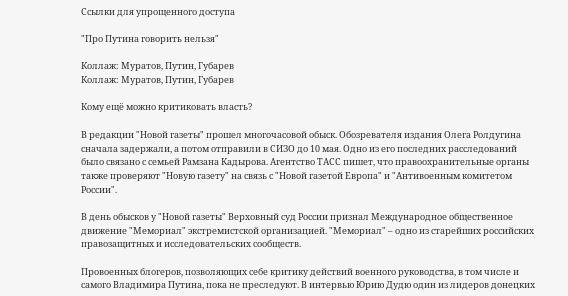Ссылки для упрощенного доступа

"Про Путина говорить нельзя"

Коллаж: Муратов, Путин, Губарев
Коллаж: Муратов, Путин, Губарев

Кому ещё можно критиковать власть?

В редакции "Новой газеты" прошел многочасовой обыск. Обозревателя издания Олега Ролдугина сначала задержали, а потом отправили в СИЗО до 10 мая. Одно из его последних расследований было связано с семьей Рамзана Кадырова. Агентство ТАСС пишет, что правоохранительные органы также проверяют "Новую газету" на связь с "Новой газетой Европа" и "Антивоенным комитетом России".

В день обысков у "Новой газеты" Верховный суд России признал Международное общественное движение "Мемориал" экстремистской организацией. "Мемориал" – одно из старейших российских правозащитных и исследовательских сообществ.

Провоенных блогеров, позволяющих себе критику действий военного руководства, в том числе и самого Владимира Путина, пока не преследуют. В интервью Юрию Дудю один из лидеров донецких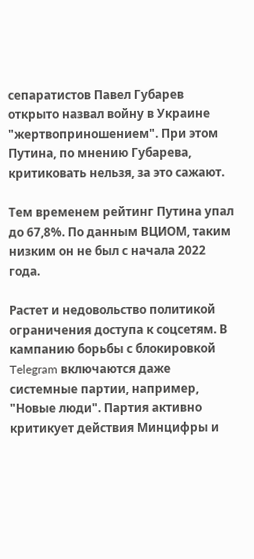сепаратистов Павел Губарев открыто назвал войну в Украине "жертвоприношением". При этом Путина, по мнению Губарева, критиковать нельзя, за это сажают.

Тем временем рейтинг Путина упал до 67,8%. По данным ВЦИОМ, таким низким он не был с начала 2022 года.

Растет и недовольство политикой ограничения доступа к соцсетям. В кампанию борьбы с блокировкой Telegram включаются даже системные партии, например, "Новые люди". Партия активно критикует действия Минцифры и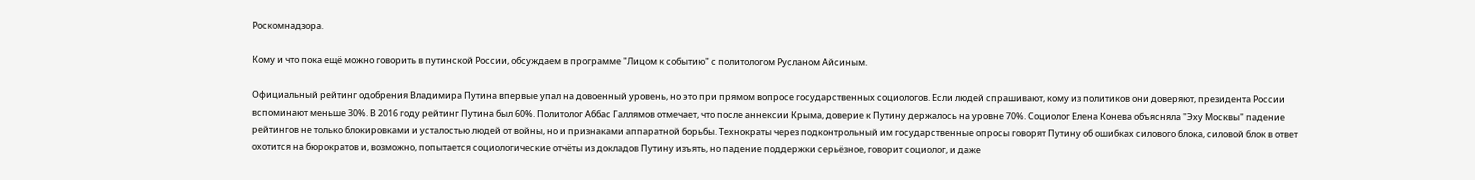Роскомнадзора.

Кому и что пока ещё можно говорить в путинской России, обсуждаем в программе "Лицом к событию" с политологом Русланом Айсиным.

Официальный рейтинг одобрения Владимира Путина впервые упал на довоенный уровень, но это при прямом вопросе государственных социологов. Если людей спрашивают, кому из политиков они доверяют, президента России вспоминают меньше 30%. В 2016 году рейтинг Путина был 60%. Политолог Аббас Галлямов отмечает, что после аннексии Крыма, доверие к Путину держалось на уровне 70%. Социолог Елена Конева объясняла "Эху Москвы" падение рейтингов не только блокировками и усталостью людей от войны, но и признаками аппаратной борьбы. Технократы через подконтрольный им государственные опросы говорят Путину об ошибках силового блока, силовой блок в ответ охотится на бюрократов и, возможно, попытается социологические отчёты из докладов Путину изъять, но падение поддержки серьёзное, говорит социолог, и даже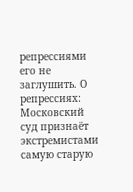репрессиями его не заглушить. О репрессиях: Московский суд признаёт экстремистами самую старую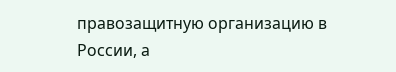правозащитную организацию в России, а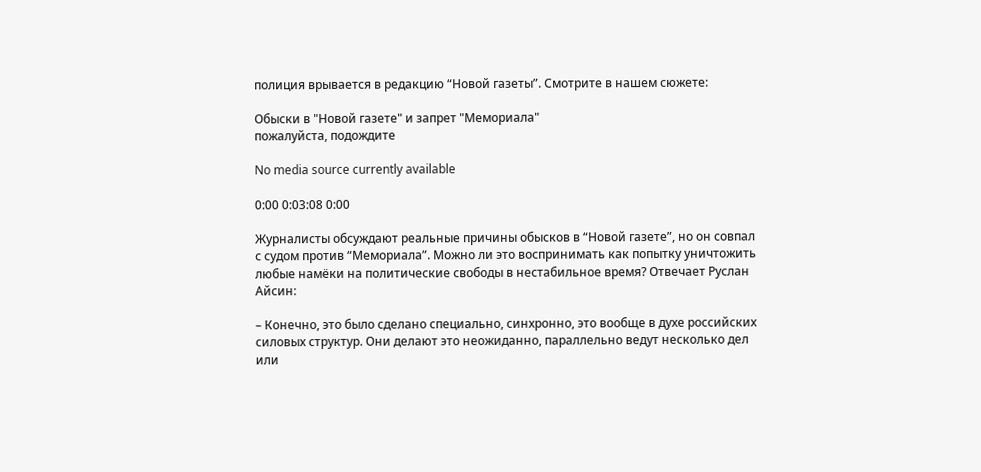полиция врывается в редакцию “Новой газеты”. Смотрите в нашем сюжете:

Обыски в "Новой газете" и запрет "Мемориала"
пожалуйста, подождите

No media source currently available

0:00 0:03:08 0:00

Журналисты обсуждают реальные причины обысков в “Новой газете”, но он совпал с судом против “Мемориала”. Можно ли это воспринимать как попытку уничтожить любые намёки на политические свободы в нестабильное время? Отвечает Руслан Айсин:

– Конечно, это было сделано специально, синхронно, это вообще в духе российских силовых структур. Они делают это неожиданно, параллельно ведут несколько дел или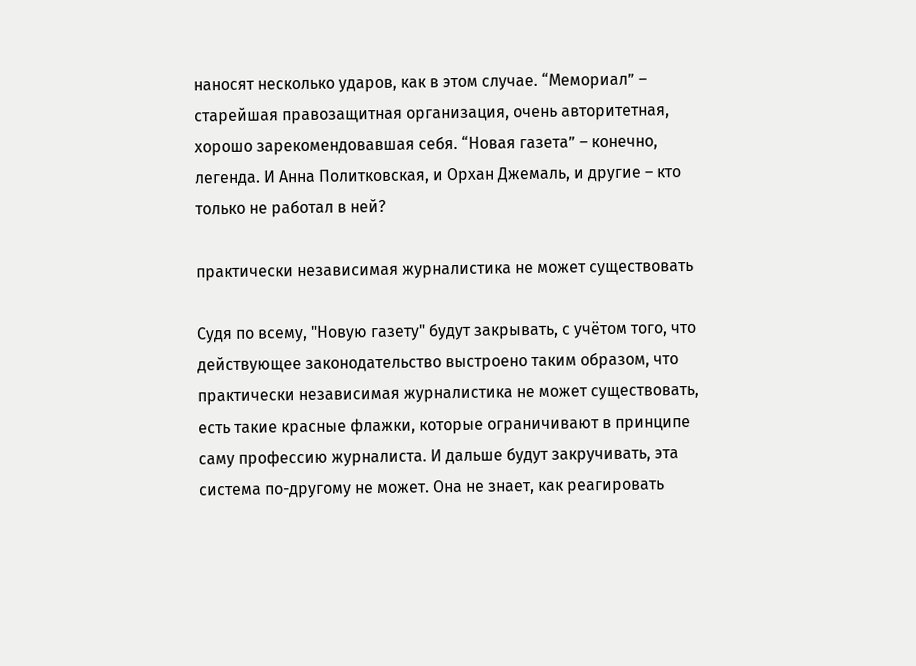наносят несколько ударов, как в этом случае. “Мемориал” – старейшая правозащитная организация, очень авторитетная, хорошо зарекомендовавшая себя. “Новая газета” – конечно, легенда. И Анна Политковская, и Орхан Джемаль, и другие – кто только не работал в ней?

практически независимая журналистика не может существовать

Судя по всему, "Новую газету" будут закрывать, с учётом того, что действующее законодательство выстроено таким образом, что практически независимая журналистика не может существовать, есть такие красные флажки, которые ограничивают в принципе саму профессию журналиста. И дальше будут закручивать, эта система по-другому не может. Она не знает, как реагировать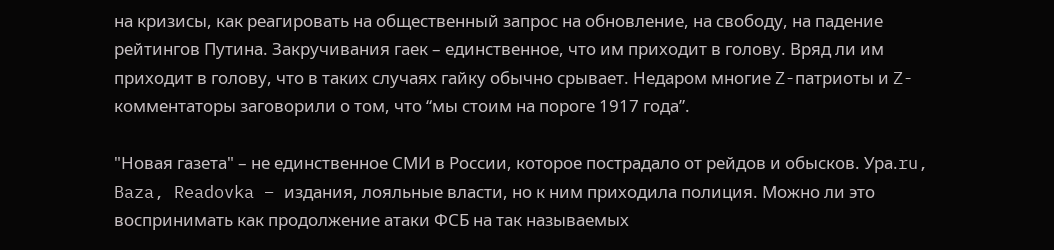на кризисы, как реагировать на общественный запрос на обновление, на свободу, на падение рейтингов Путина. Закручивания гаек – единственное, что им приходит в голову. Вряд ли им приходит в голову, что в таких случаях гайку обычно срывает. Недаром многие Z-патриоты и Z-комментаторы заговорили о том, что “мы стоим на пороге 1917 года”.

"Новая газета" – не единственное СМИ в России, которое пострадало от рейдов и обысков. Ура.ru, Baza, Readovka – издания, лояльные власти, но к ним приходила полиция. Можно ли это воспринимать как продолжение атаки ФСБ на так называемых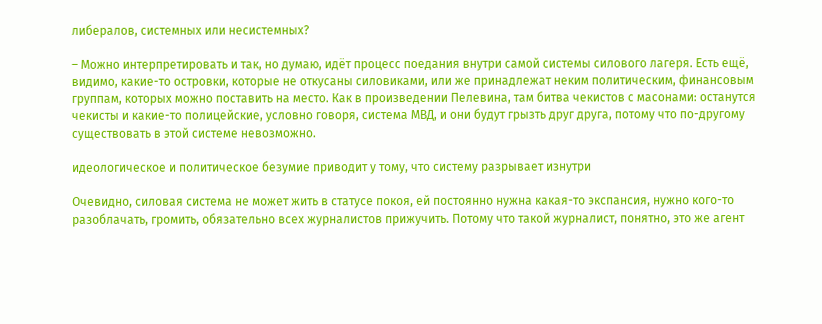либералов, системных или несистемных?

– Можно интерпретировать и так, но думаю, идёт процесс поедания внутри самой системы силового лагеря. Есть ещё, видимо, какие-то островки, которые не откусаны силовиками, или же принадлежат неким политическим, финансовым группам, которых можно поставить на место. Как в произведении Пелевина, там битва чекистов с масонами: останутся чекисты и какие-то полицейские, условно говоря, система МВД, и они будут грызть друг друга, потому что по-другому существовать в этой системе невозможно.

идеологическое и политическое безумие приводит у тому, что систему разрывает изнутри

Очевидно, силовая система не может жить в статусе покоя, ей постоянно нужна какая-то экспансия, нужно кого-то разоблачать, громить, обязательно всех журналистов прижучить. Потому что такой журналист, понятно, это же агент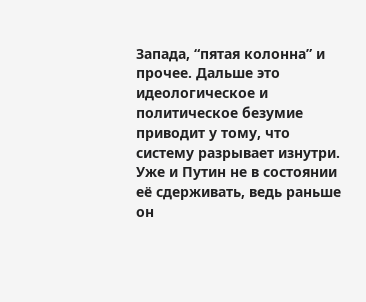Запада, “пятая колонна” и прочее. Дальше это идеологическое и политическое безумие приводит у тому, что систему разрывает изнутри. Уже и Путин не в состоянии её сдерживать, ведь раньше он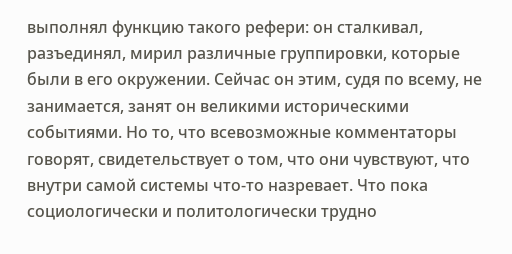выполнял функцию такого рефери: он сталкивал, разъединял, мирил различные группировки, которые были в его окружении. Сейчас он этим, судя по всему, не занимается, занят он великими историческими событиями. Но то, что всевозможные комментаторы говорят, свидетельствует о том, что они чувствуют, что внутри самой системы что-то назревает. Что пока социологически и политологически трудно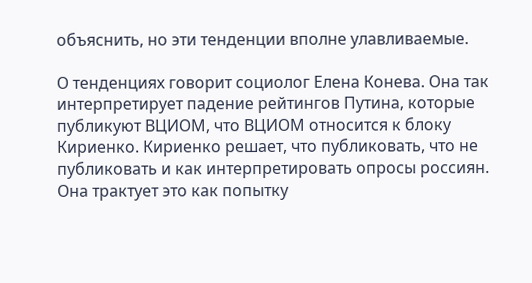объяснить, но эти тенденции вполне улавливаемые.

О тенденциях говорит социолог Елена Конева. Она так интерпретирует падение рейтингов Путина, которые публикуют ВЦИОМ, что ВЦИОМ относится к блоку Кириенко. Кириенко решает, что публиковать, что не публиковать и как интерпретировать опросы россиян. Она трактует это как попытку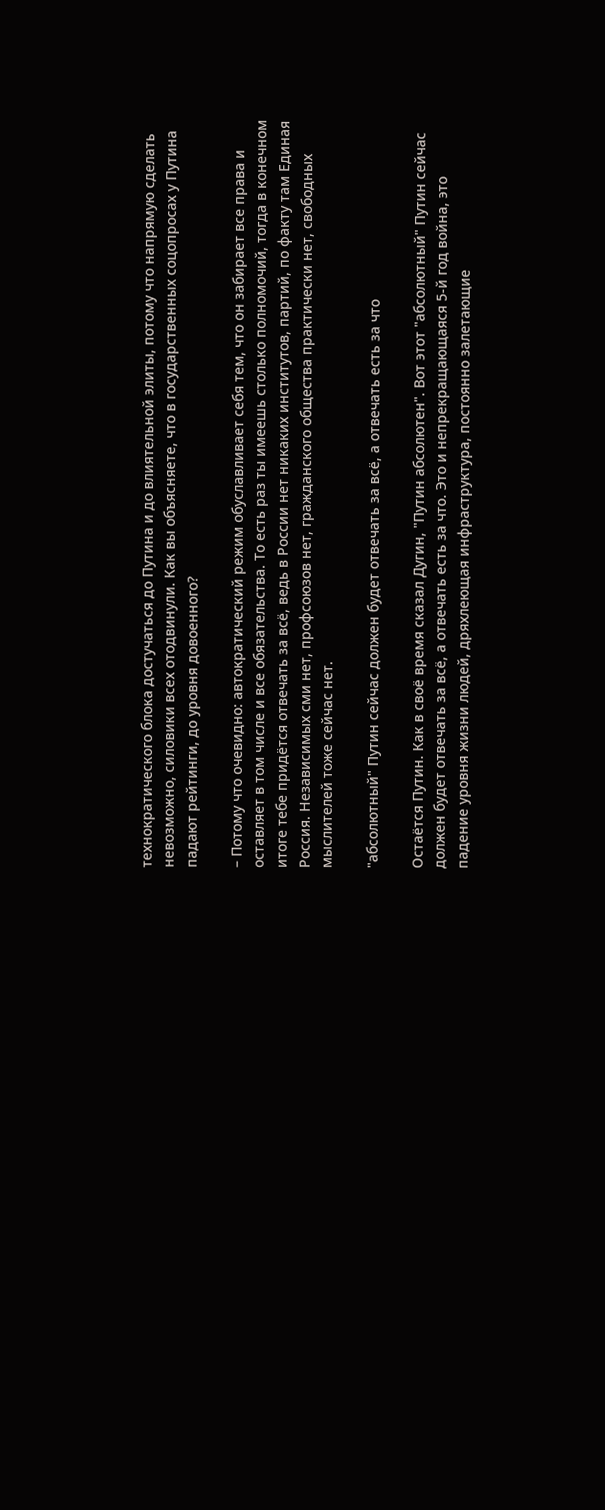технократического блока достучаться до Путина и до влиятельной элиты, потому что напрямую сделать невозможно, силовики всех отодвинули. Как вы объясняете, что в государственных соцопросах у Путина падают рейтинги, до уровня довоенного?

– Потому что очевидно: автократический режим обуславливает себя тем, что он забирает все права и оставляет в том числе и все обязательства. То есть раз ты имеешь столько полномочий, тогда в конечном итоге тебе придётся отвечать за всё, ведь в России нет никаких институтов, партий, по факту там Единая Россия. Независимых сми нет, профсоюзов нет, гражданского общества практически нет, свободных мыслителей тоже сейчас нет.

"абсолютный" Путин сейчас должен будет отвечать за всё, а отвечать есть за что

Остаётся Путин. Как в своё время сказал Дугин, "Путин абсолютен". Вот этот "абсолютный" Путин сейчас должен будет отвечать за всё, а отвечать есть за что. Это и непрекращающаяся 5-й год война, это падение уровня жизни людей, дряхлеющая инфраструктура, постоянно залетающие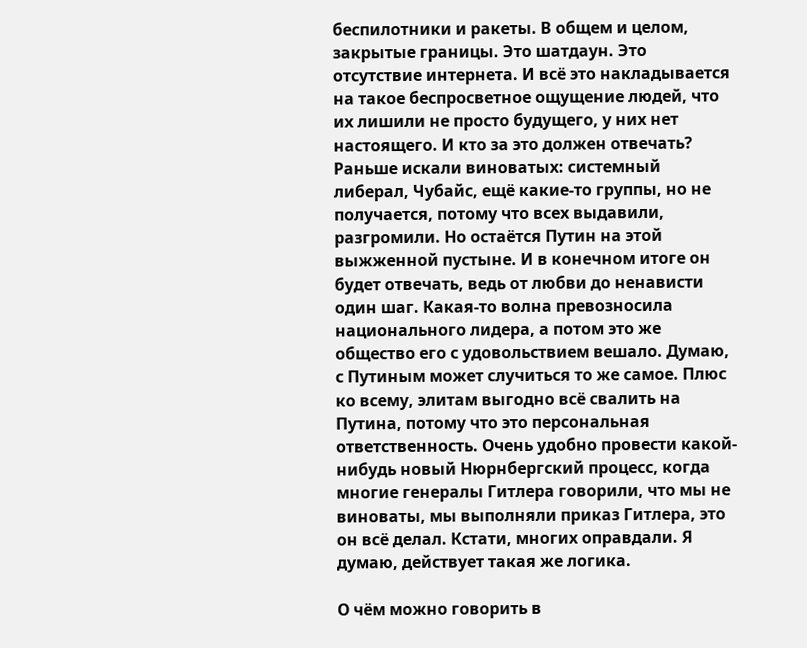беспилотники и ракеты. В общем и целом, закрытые границы. Это шатдаун. Это отсутствие интернета. И всё это накладывается на такое беспросветное ощущение людей, что их лишили не просто будущего, у них нет настоящего. И кто за это должен отвечать? Раньше искали виноватых: системный либерал, Чубайс, ещё какие-то группы, но не получается, потому что всех выдавили, разгромили. Но остаётся Путин на этой выжженной пустыне. И в конечном итоге он будет отвечать, ведь от любви до ненависти один шаг. Какая-то волна превозносила национального лидера, а потом это же общество его с удовольствием вешало. Думаю, с Путиным может случиться то же самое. Плюс ко всему, элитам выгодно всё свалить на Путина, потому что это персональная ответственность. Очень удобно провести какой-нибудь новый Нюрнбергский процесс, когда многие генералы Гитлера говорили, что мы не виноваты, мы выполняли приказ Гитлера, это он всё делал. Кстати, многих оправдали. Я думаю, действует такая же логика.

О чём можно говорить в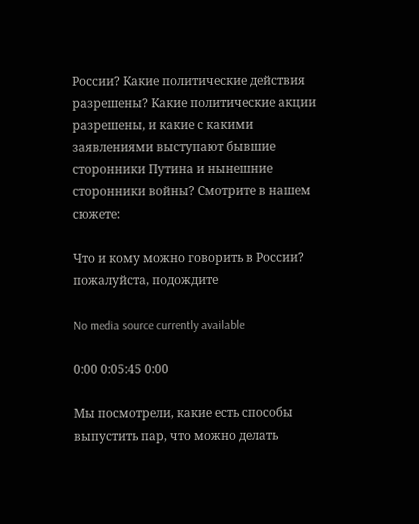России? Какие политические действия разрешены? Какие политические акции разрешены, и какие с какими заявлениями выступают бывшие сторонники Путина и нынешние сторонники войны? Смотрите в нашем сюжете:

Что и кому можно говорить в России?
пожалуйста, подождите

No media source currently available

0:00 0:05:45 0:00

Мы посмотрели, какие есть способы выпустить пар, что можно делать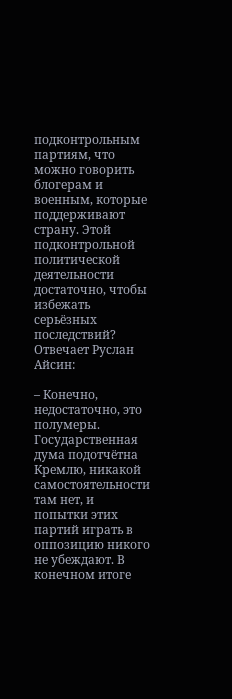подконтрольным партиям, что можно говорить блогерам и военным, которые поддерживают страну. Этой подконтрольной политической деятельности достаточно, чтобы избежать серьёзных последствий? Отвечает Руслан Айсин:

– Конечно, недостаточно, это полумеры. Государственная дума подотчётна Кремлю, никакой самостоятельности там нет, и попытки этих партий играть в оппозицию никого не убеждают. В конечном итоге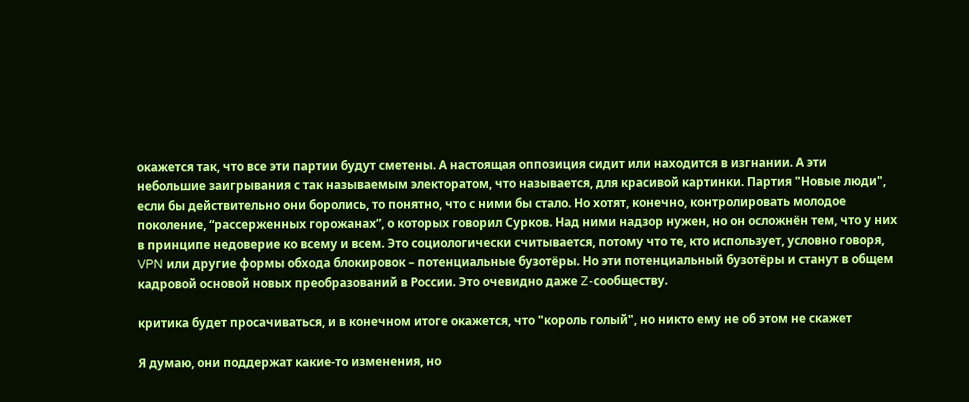окажется так, что все эти партии будут сметены. А настоящая оппозиция сидит или находится в изгнании. А эти небольшие заигрывания с так называемым электоратом, что называется, для красивой картинки. Партия "Новые люди", если бы действительно они боролись, то понятно, что с ними бы стало. Но хотят, конечно, контролировать молодое поколение, “рассерженных горожанах”, о которых говорил Сурков. Над ними надзор нужен, но он осложнён тем, что у них в принципе недоверие ко всему и всем. Это социологически считывается, потому что те, кто использует, условно говоря, VPN или другие формы обхода блокировок – потенциальные бузотёры. Но эти потенциальный бузотёры и станут в общем кадровой основой новых преобразований в России. Это очевидно даже Z-сообществу.

критика будет просачиваться, и в конечном итоге окажется, что "король голый", но никто ему не об этом не скажет

Я думаю, они поддержат какие-то изменения, но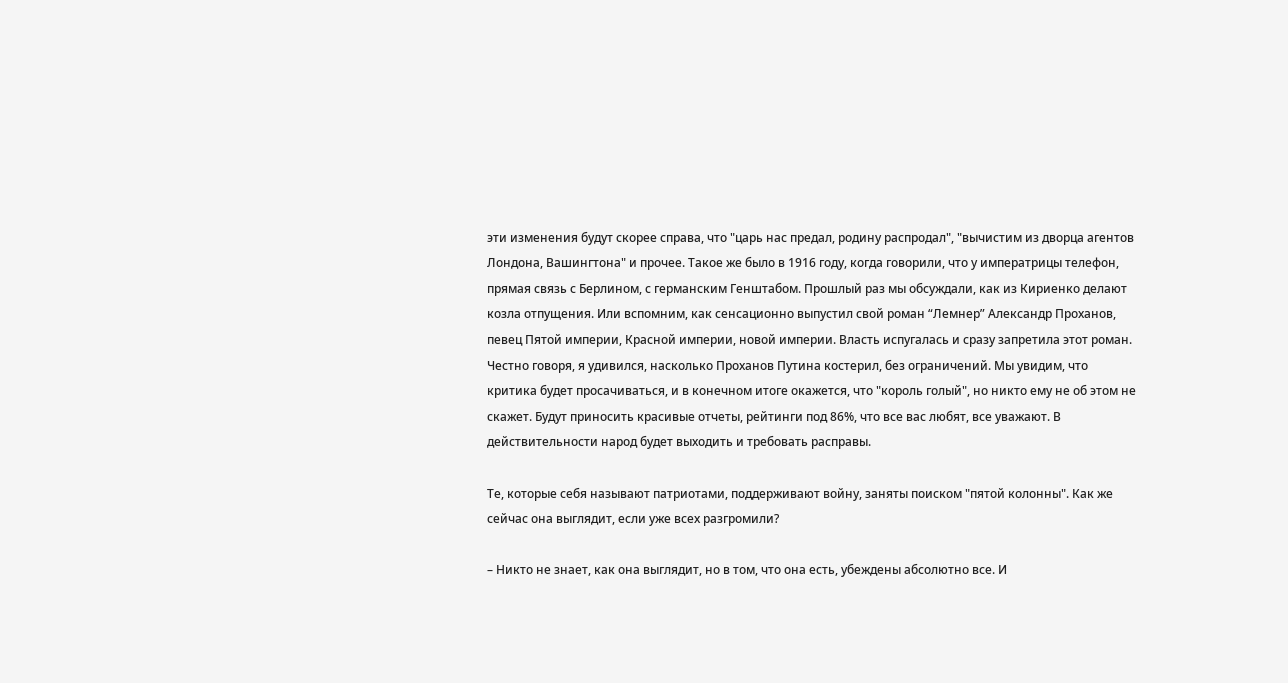эти изменения будут скорее справа, что "царь нас предал, родину распродал", "вычистим из дворца агентов Лондона, Вашингтона" и прочее. Такое же было в 1916 году, когда говорили, что у императрицы телефон, прямая связь с Берлином, с германским Генштабом. Прошлый раз мы обсуждали, как из Кириенко делают козла отпущения. Или вспомним, как сенсационно выпустил свой роман “Лемнер” Александр Проханов, певец Пятой империи, Красной империи, новой империи. Власть испугалась и сразу запретила этот роман. Честно говоря, я удивился, насколько Проханов Путина костерил, без ограничений. Мы увидим, что критика будет просачиваться, и в конечном итоге окажется, что "король голый", но никто ему не об этом не скажет. Будут приносить красивые отчеты, рейтинги под 86%, что все вас любят, все уважают. В действительности народ будет выходить и требовать расправы.

Те, которые себя называют патриотами, поддерживают войну, заняты поиском "пятой колонны". Как же сейчас она выглядит, если уже всех разгромили?

– Никто не знает, как она выглядит, но в том, что она есть, убеждены абсолютно все. И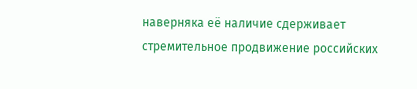наверняка её наличие сдерживает стремительное продвижение российских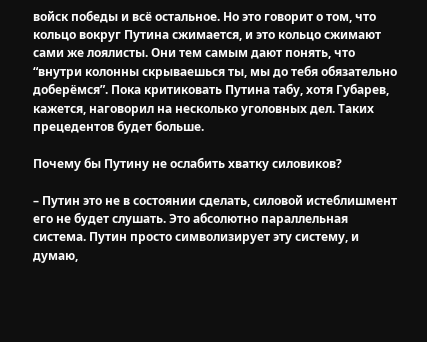войск победы и всё остальное. Но это говорит о том, что кольцо вокруг Путина сжимается, и это кольцо сжимают сами же лоялисты. Они тем самым дают понять, что “внутри колонны скрываешься ты, мы до тебя обязательно доберёмся”. Пока критиковать Путина табу, хотя Губарев, кажется, наговорил на несколько уголовных дел. Таких прецедентов будет больше.

Почему бы Путину не ослабить хватку силовиков?

– Путин это не в состоянии сделать, силовой истеблишмент его не будет слушать. Это абсолютно параллельная система. Путин просто символизирует эту систему, и думаю,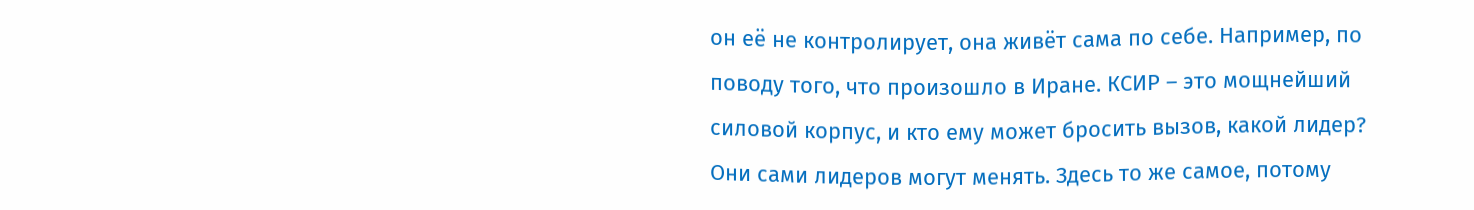он её не контролирует, она живёт сама по себе. Например, по поводу того, что произошло в Иране. КСИР – это мощнейший силовой корпус, и кто ему может бросить вызов, какой лидер? Они сами лидеров могут менять. Здесь то же самое, потому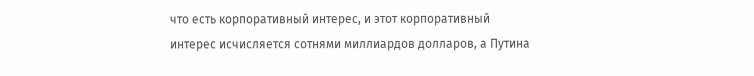что есть корпоративный интерес, и этот корпоративный интерес исчисляется сотнями миллиардов долларов, а Путина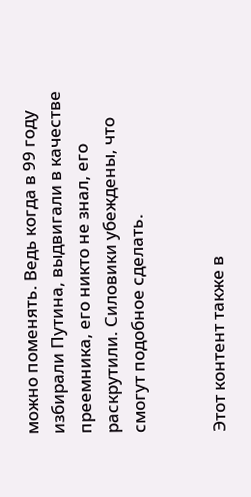можно поменять. Ведь когда в 99 году избирали Путина, выдвигали в качестве преемника, его никто не знал, его раскрутили. Силовики убеждены, что смогут подобное сделать.


Этот контент также в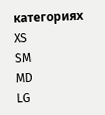категориях
XS
SM
MD
LG